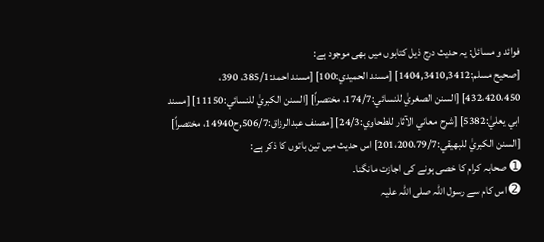فوائد و مسائل: یہ حدیث درج ذیل کتابوں میں بھی موجود ہے:
[صحيح مسلم:1404,3410,3412] [مسند الحميدي:100] [مسند احمد:385/1، 390، 432،420،450] [السنن الصغريٰ للنسائي:174/7، مختصراً] [السنن الكبريٰ للنسائي:11150] [مسند ابي يعليٰ:5382] [شرح معاني الآثار للطحاوي:24/3] [مصنف عبدالرزاق:506/7,ح14940، مختصراً] [السنن الكبريٰ للبهيقي:201،200،79/7] اس حدیث میں تین باتوں کا ذکر ہے:
➊ صحابہ کرام کا خصی ہونے کی اجازت مانگنا۔
➋ اس کام سے رسول اللہ صلی اللہ علیہ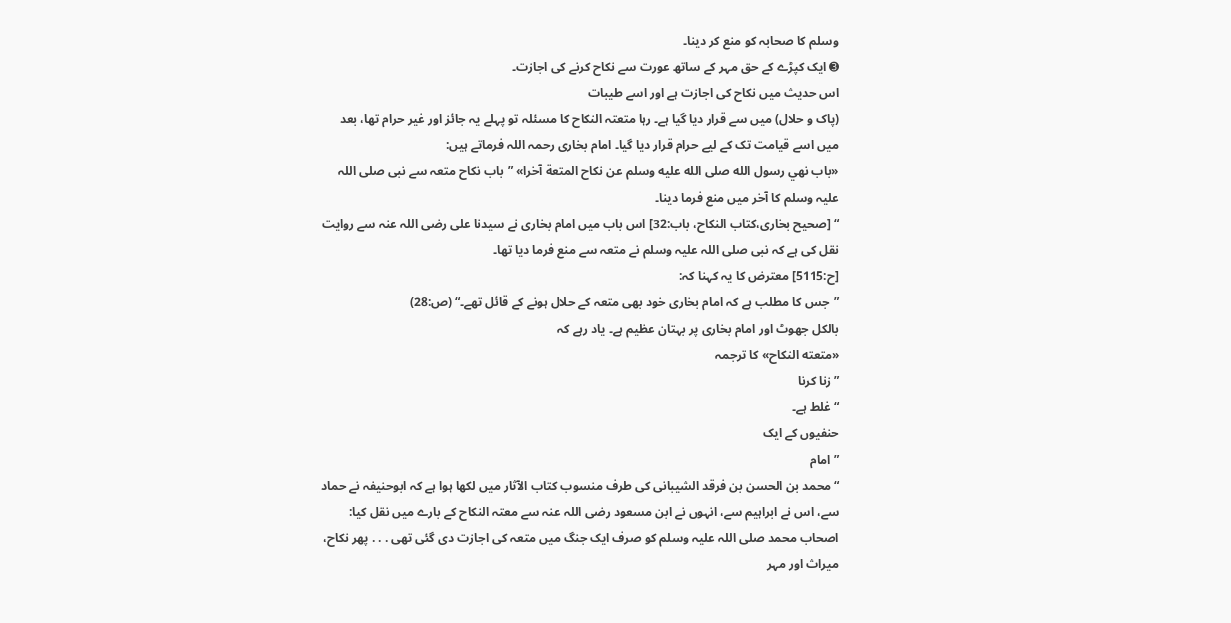وسلم کا صحابہ کو منع کر دینا۔
➌ ایک کپڑے کے حق مہر کے ساتھ عورت سے نکاح کرنے کی اجازت۔
اس حدیث میں نکاح کی اجازت ہے اور اسے طیبات
(پاک و حلال) میں سے قرار دیا گیا ہے۔ رہا متعتہ النکاح کا مسئلہ تو پہلے یہ جائز اور غیر حرام تھا، بعد میں اسے قیامت تک کے لیے حرام قرار دیا گیا۔ امام بخاری رحمہ اللہ فرماتے ہیں:
«باب نهي رسول الله صلى الله عليه وسلم عن نكاح المتعة آخرا» ”باب نکاح متعہ سے نبی صلی اللہ علیہ وسلم کا آخر میں منع فرما دینا۔
“ [صحیح بخاری،کتاب النکاح، باب:32] اس باب میں امام بخاری نے سیدنا علی رضی اللہ عنہ سے روایت نقل کی ہے کہ نبی صلی اللہ علیہ وسلم نے متعہ سے منع فرما دیا تھا۔
[ح:5115] معترض کا یہ کہنا کہ:
”جس کا مطلب ہے کہ امام بخاری خود بھی متعہ کے حلال ہونے کے قائل تھے۔“ (ص:28)
بالکل جھوٹ اور امام بخاری پر بہتان عظیم ہے۔ یاد رہے کہ
«متعته النكاح» کا ترجمہ
”زنا کرنا
“ غلط ہے۔
حنفیوں کے ایک
”امام
“ محمد بن الحسن بن فرقد الشیبانی کی طرف منسوب کتاب الآثار میں لکھا ہوا ہے کہ ابوحنیفہ نے حماد سے، اس نے ابراہیم سے، انہوں نے ابن مسعود رضی اللہ عنہ سے معتہ النکاح کے بارے میں نقل کیا: اصحاب محمد صلی اللہ علیہ وسلم کو صرف ایک جنگ میں متعہ کی اجازت دی گئی تھی . . . پھر نکاح، میراث اور مہر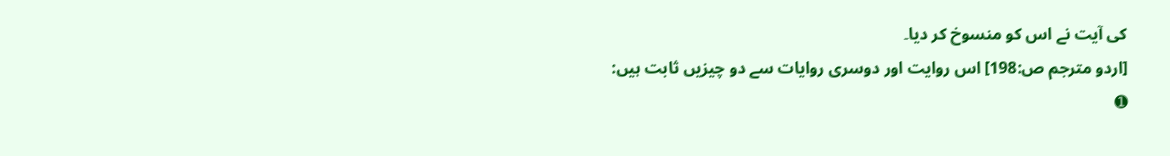کی آیت نے اس کو منسوخ کر دیا۔
[اردو مترجم ص:198] اس روایت اور دوسری روایات سے دو چیزیں ثابت ہیں:
➊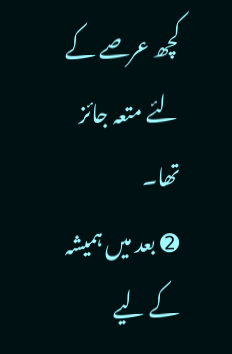کچھ عرصے کے لئے متعہ جائز تھا۔
➋ بعد میں ہمیشہ کے لیے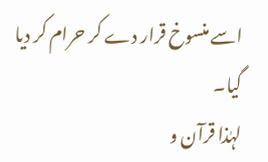اسے منسوخ قرار دے کر حرام کر دیا گیا۔
لہٰذا قرآن و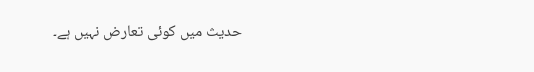حدیث میں کوئی تعارض نہیں ہے۔